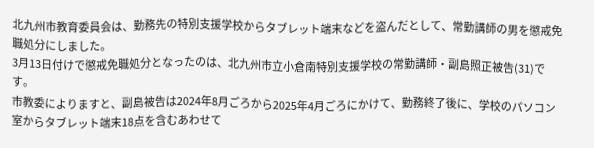北九州市教育委員会は、勤務先の特別支援学校からタブレット端末などを盗んだとして、常勤講師の男を懲戒免職処分にしました。
3月13日付けで懲戒免職処分となったのは、北九州市立小倉南特別支援学校の常勤講師・副島照正被告(31)です。
市教委によりますと、副島被告は2024年8月ごろから2025年4月ごろにかけて、勤務終了後に、学校のパソコン室からタブレット端末18点を含むあわせて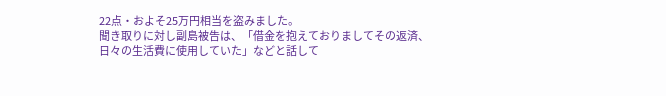22点・およそ25万円相当を盗みました。
聞き取りに対し副島被告は、「借金を抱えておりましてその返済、日々の生活費に使用していた」などと話して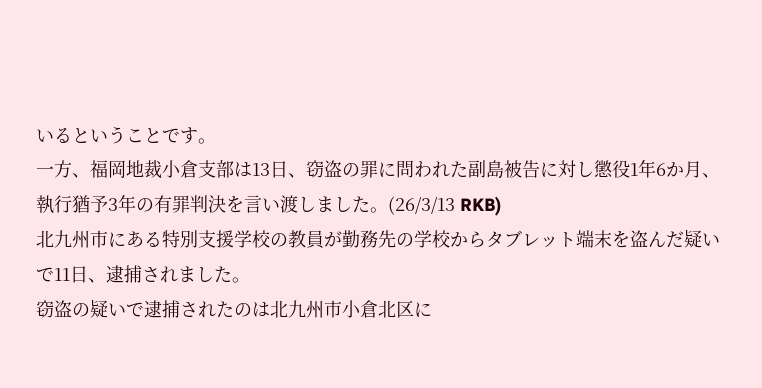いるということです。
一方、福岡地裁小倉支部は13日、窃盗の罪に問われた副島被告に対し懲役1年6か月、執行猶予3年の有罪判決を言い渡しました。(26/3/13 RKB)
北九州市にある特別支援学校の教員が勤務先の学校からタブレット端末を盗んだ疑いで11日、逮捕されました。
窃盗の疑いで逮捕されたのは北九州市小倉北区に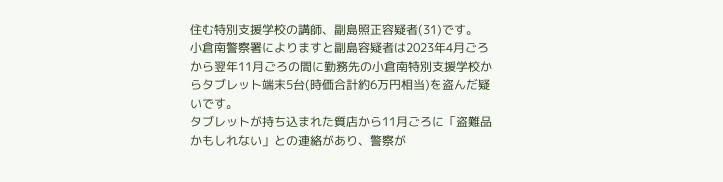住む特別支援学校の講師、副島照正容疑者(31)です。
小倉南警察署によりますと副島容疑者は2023年4月ごろから翌年11月ごろの間に勤務先の小倉南特別支援学校からタブレット端末5台(時価合計約6万円相当)を盗んだ疑いです。
タブレットが持ち込まれた質店から11月ごろに「盗難品かもしれない」との連絡があり、警察が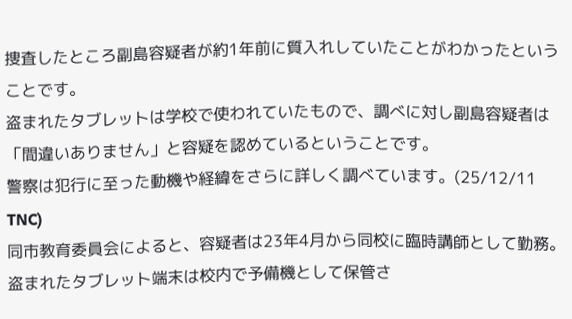捜査したところ副島容疑者が約1年前に質入れしていたことがわかったということです。
盗まれたタブレットは学校で使われていたもので、調べに対し副島容疑者は「間違いありません」と容疑を認めているということです。
警察は犯行に至った動機や経緯をさらに詳しく調べています。(25/12/11 TNC)
同市教育委員会によると、容疑者は23年4月から同校に臨時講師として勤務。
盗まれたタブレット端末は校内で予備機として保管さ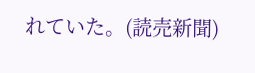れていた。(読売新聞)